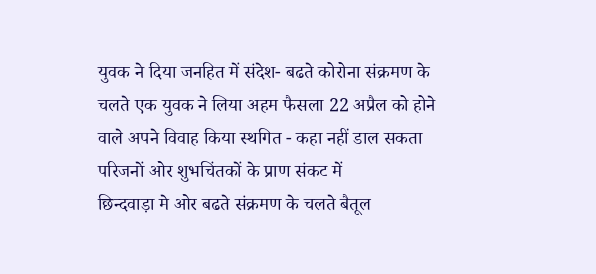युवक ने दिया जनहित में संदेश- बढते कोरोना संक्रमण के चलते एक युवक ने लिया अहम फैसला 22 अप्रैल को होने वाले अपने विवाह किया स्थगित - कहा नहीं डाल सकता परिजनों ओर शुभचिंतकों के प्राण संकट में
छिन्दवाड़ा मे ओर बढते संक्रमण के चलते बैतूल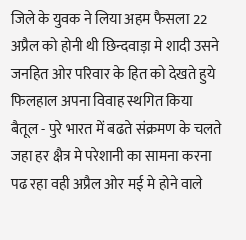जिले के युवक ने लिया अहम फैसला 22 अप्रैल को होनी थी छिन्दवाड़ा मे शादी उसने जनहित ओर परिवार के हित को देखते हुये फिलहाल अपना विवाह स्थगित किया
बैतूल - पुरे भारत में बढते संक्रमण के चलते जहा हर क्षैत्र मे परेशानी का सामना करना पढ रहा वही अप्रैल ओर मई मे होने वाले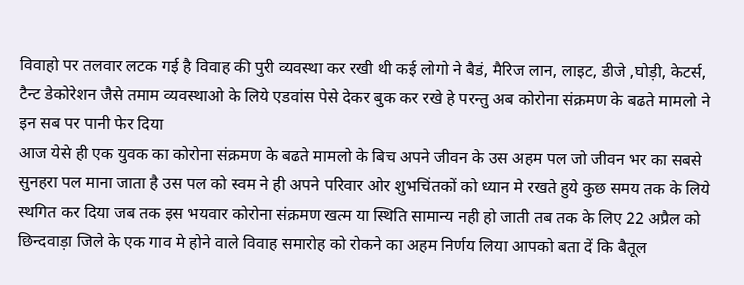विवाहो पर तलवार लटक गई है विवाह की पुरी व्यवस्था कर रखी थी कई लोगो ने बैडं, मैरिज लान, लाइट, डीजे ,घोड़ी, केटर्स, टैन्ट डेकोरेशन जैसे तमाम व्यवस्थाओ के लिये एडवांस पेसे देकर बुक कर रखे हे परन्तु अब कोरोना संक्रमण के बढते मामलो ने इन सब पर पानी फेर दिया
आज येसे ही एक युवक का कोरोना संक्रमण के बढते मामलो के बिच अपने जीवन के उस अहम पल जो जीवन भर का सबसे सुनहरा पल माना जाता है उस पल को स्वम ने ही अपने परिवार ओर शुभचिंतकों को ध्यान मे रखते हुये कुछ समय तक के लिये स्थगित कर दिया जब तक इस भयवार कोरोना संक्रमण खत्म या स्थिति सामान्य नही हो जाती तब तक के लिए 22 अप्रैल को छिन्दवाड़ा जिले के एक गाव मे होने वाले विवाह समारोह को रोकने का अहम निर्णय लिया आपको बता दें कि बैतूल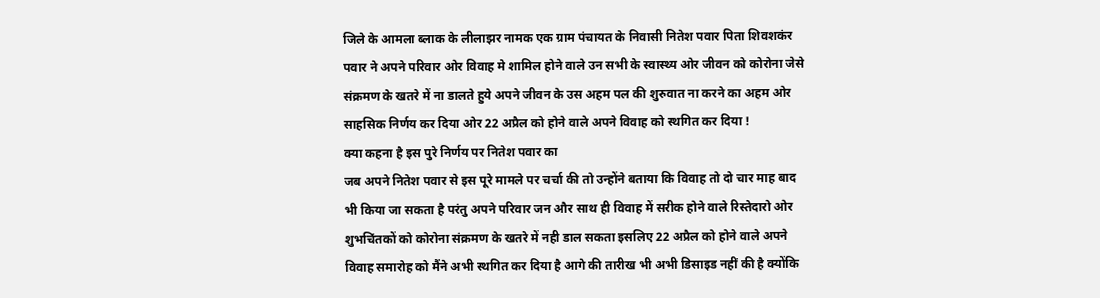जिले के आमला ब्लाक के लीलाझर नामक एक ग्राम पंचायत के निवासी नितेश पवार पिता शिवशकंर पवार ने अपने परिवार ओर विवाह मे शामिल होने वाले उन सभी के स्वास्थ्य ओर जीवन को कोरोना जेसे संक्रमण के खतरे में ना डालते हुये अपने जीवन के उस अहम पल की शुरुवात ना करने का अहम ओर साहसिक निर्णय कर दिया ओर 22 अप्रैल को होने वाले अपने विवाह को स्थगित कर दिया !
क्या कहना है इस पुरे निर्णय पर नितेश पवार का
जब अपने नितेश पवार से इस पूरे मामले पर चर्चा की तो उन्होंने बताया कि विवाह तो दो चार माह बाद भी किया जा सकता है परंतु अपने परिवार जन और साथ ही विवाह में सरीक होने वाले रिस्तेदारो ओर शुभचिंतकों को कोरोना संक्रमण के खतरे में नही डाल सकता इसलिए 22 अप्रैल को होने वाले अपने विवाह समारोह को मैंने अभी स्थगित कर दिया है आगे की तारीख भी अभी डिसाइड नहीं की है क्योंकि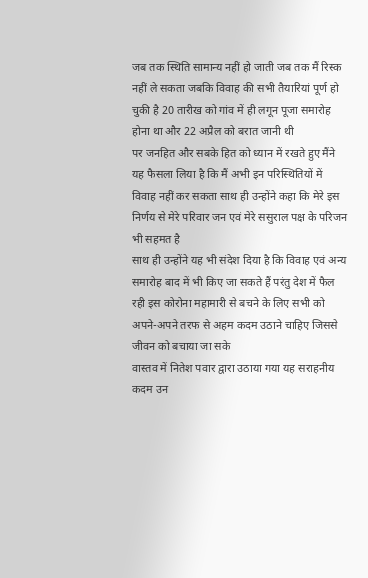जब तक स्थिति सामान्य नहीं हो जाती जब तक मैं रिस्क नहीं ले सकता जबकि विवाह की सभी तैयारियां पूर्ण हो चुकी है 20 तारीख को गांव में ही लगून पूजा समारोह होना था और 22 अप्रैल को बरात जानी थी
पर जनहित और सबके हित को ध्यान में रखते हुए मैंने यह फैसला लिया है कि मैं अभी इन परिस्थितियों में विवाह नहीं कर सकता साथ ही उन्होंने कहा कि मेरे इस निर्णय से मेरे परिवार जन एवं मेरे ससुराल पक्ष के परिजन भी सहमत है
साथ ही उन्होंने यह भी संदेश दिया है कि विवाह एवं अन्य समारोह बाद में भी किए जा सकते हैं परंतु देश में फैल रही इस कोरोना महामारी से बचने के लिए सभी को अपने-अपने तरफ से अहम कदम उठाने चाहिए जिससे जीवन को बचाया जा सके
वास्तव में नितेश पवार द्वारा उठाया गया यह सराहनीय कदम उन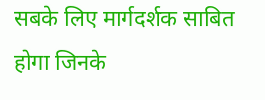सबके लिए मार्गदर्शक साबित होगा जिनके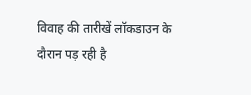विवाह की तारीखें लॉकडाउन के दौरान पड़ रही है